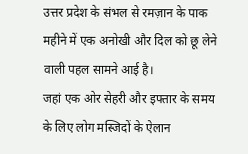उत्तर प्रदेश के संभल से रमज़ान के पाक महीने में एक अनोखी और दिल को छू लेने वाली पहल सामने आई है।
जहां एक ओर सेहरी और इफ्तार के समय के लिए लोग मस्जिदों के ऐलान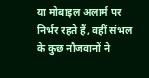या मोबाइल अलार्म पर निर्भर रहते हैं, वहीं संभल के कुछ नौजवानों ने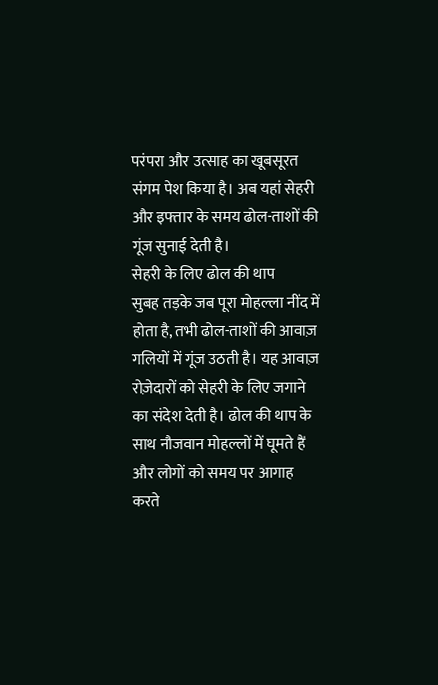परंपरा और उत्साह का खूबसूरत संगम पेश किया है। अब यहां सेहरी और इफ्तार के समय ढोल-ताशों की गूंज सुनाई देती है।
सेहरी के लिए ढोल की थाप
सुबह तड़के जब पूरा मोहल्ला नींद में होता है, तभी ढोल-ताशों की आवाज़ गलियों में गूंज उठती है। यह आवाज़ रोज़ेदारों को सेहरी के लिए जगाने का संदेश देती है। ढोल की थाप के साथ नौजवान मोहल्लों में घूमते हैं और लोगों को समय पर आगाह करते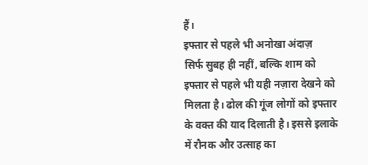हैं।
इफ्तार से पहले भी अनोखा अंदाज़
सिर्फ सुबह ही नहीं, बल्कि शाम को इफ्तार से पहले भी यही नज़ारा देखने को मिलता है। ढोल की गूंज लोगों को इफ्तार के वक्त की याद दिलाती है। इससे इलाके में रौनक और उत्साह का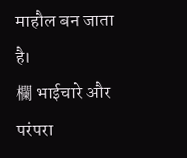माहौल बन जाता है।
欄 भाईचारे और परंपरा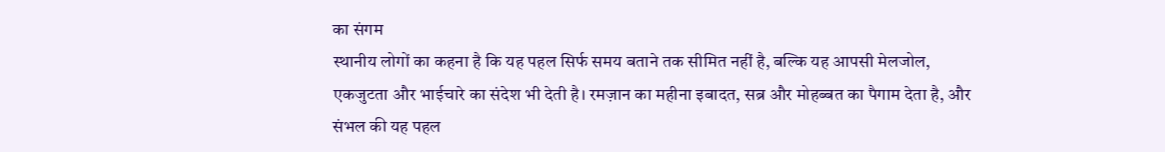का संगम
स्थानीय लोगों का कहना है कि यह पहल सिर्फ समय बताने तक सीमित नहीं है, बल्कि यह आपसी मेलजोल, एकजुटता और भाईचारे का संदेश भी देती है। रमज़ान का महीना इबादत, सब्र और मोहब्बत का पैगाम देता है, और संभल की यह पहल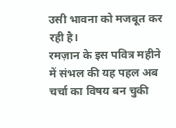उसी भावना को मजबूत कर रही है।
रमज़ान के इस पवित्र महीने में संभल की यह पहल अब चर्चा का विषय बन चुकी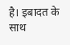है। इबादत के साथ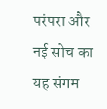परंपरा और नई सोच का यह संगम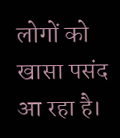लोगों को खासा पसंद आ रहा है।